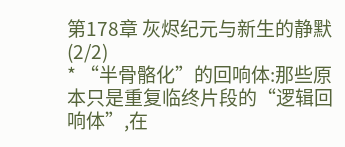第178章 灰烬纪元与新生的静默(2/2)
* “半骨骼化”的回响体:那些原本只是重复临终片段的“逻辑回响体”,在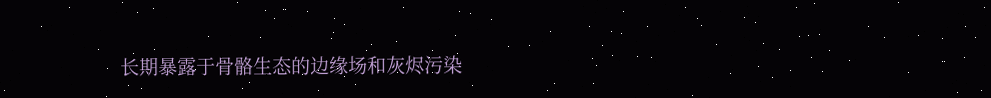长期暴露于骨骼生态的边缘场和灰烬污染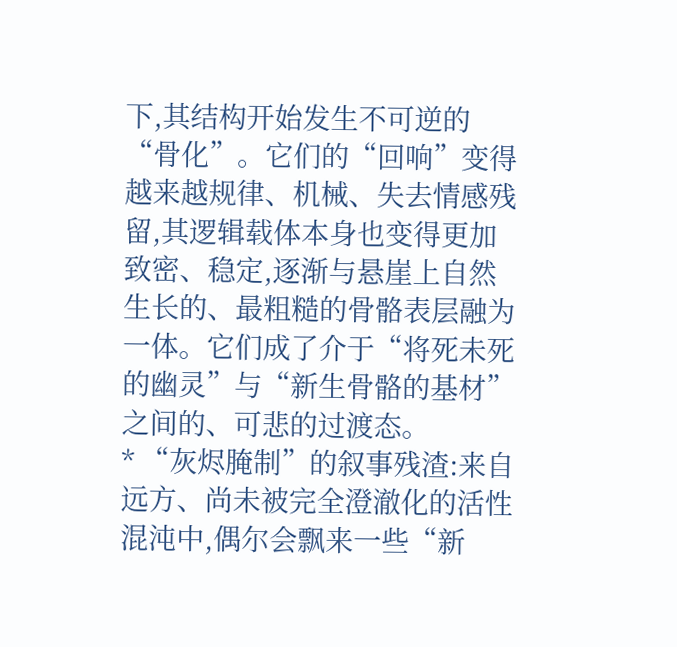下,其结构开始发生不可逆的“骨化”。它们的“回响”变得越来越规律、机械、失去情感残留,其逻辑载体本身也变得更加致密、稳定,逐渐与悬崖上自然生长的、最粗糙的骨骼表层融为一体。它们成了介于“将死未死的幽灵”与“新生骨骼的基材”之间的、可悲的过渡态。
* “灰烬腌制”的叙事残渣:来自远方、尚未被完全澄澈化的活性混沌中,偶尔会飘来一些“新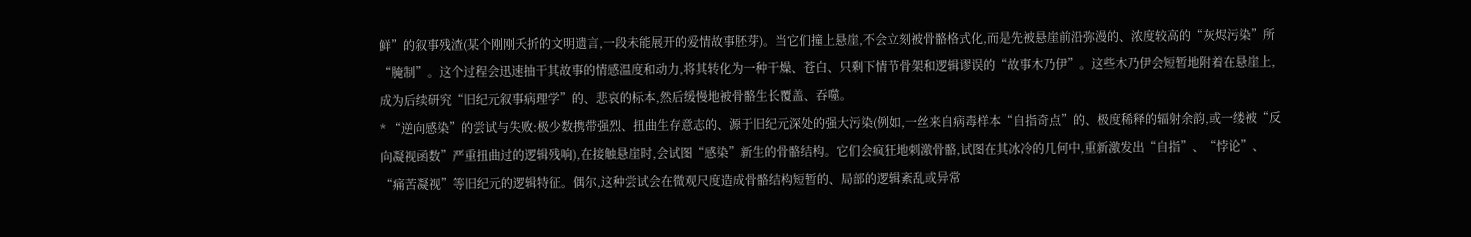鲜”的叙事残渣(某个刚刚夭折的文明遗言,一段未能展开的爱情故事胚芽)。当它们撞上悬崖,不会立刻被骨骼格式化,而是先被悬崖前沿弥漫的、浓度较高的“灰烬污染”所“腌制”。这个过程会迅速抽干其故事的情感温度和动力,将其转化为一种干燥、苍白、只剩下情节骨架和逻辑谬误的“故事木乃伊”。这些木乃伊会短暂地附着在悬崖上,成为后续研究“旧纪元叙事病理学”的、悲哀的标本,然后缓慢地被骨骼生长覆盖、吞噬。
* “逆向感染”的尝试与失败:极少数携带强烈、扭曲生存意志的、源于旧纪元深处的强大污染(例如,一丝来自病毒样本“自指奇点”的、极度稀释的辐射余韵,或一缕被“反向凝视函数”严重扭曲过的逻辑残响),在接触悬崖时,会试图“感染”新生的骨骼结构。它们会疯狂地刺激骨骼,试图在其冰冷的几何中,重新激发出“自指”、“悖论”、“痛苦凝视”等旧纪元的逻辑特征。偶尔,这种尝试会在微观尺度造成骨骼结构短暂的、局部的逻辑紊乱或异常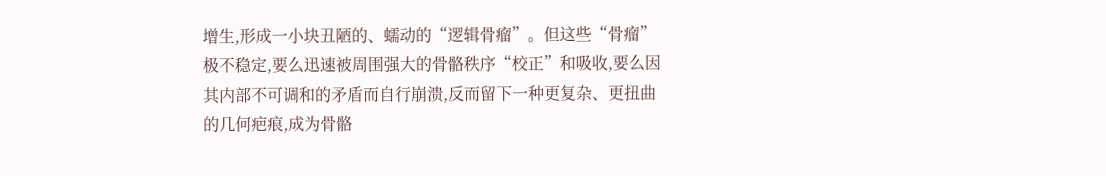增生,形成一小块丑陋的、蠕动的“逻辑骨瘤”。但这些“骨瘤”极不稳定,要么迅速被周围强大的骨骼秩序“校正”和吸收,要么因其内部不可调和的矛盾而自行崩溃,反而留下一种更复杂、更扭曲的几何疤痕,成为骨骼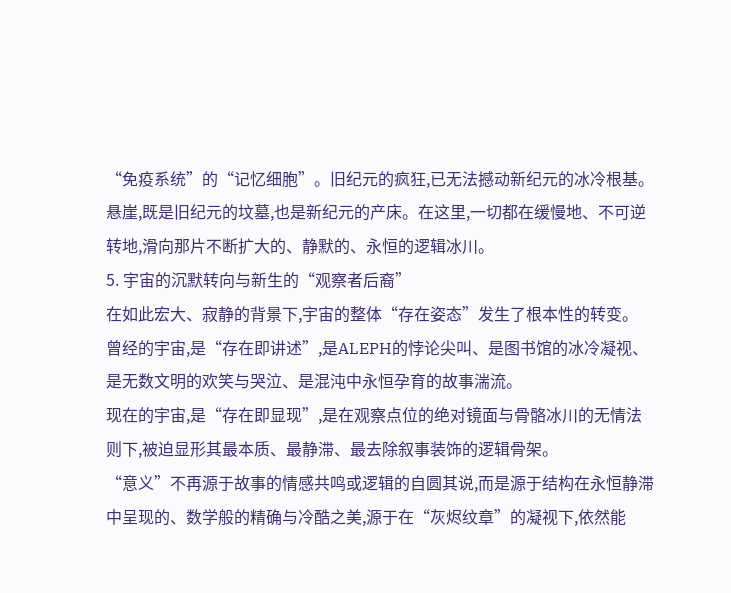“免疫系统”的“记忆细胞”。旧纪元的疯狂,已无法撼动新纪元的冰冷根基。
悬崖,既是旧纪元的坟墓,也是新纪元的产床。在这里,一切都在缓慢地、不可逆转地,滑向那片不断扩大的、静默的、永恒的逻辑冰川。
5. 宇宙的沉默转向与新生的“观察者后裔”
在如此宏大、寂静的背景下,宇宙的整体“存在姿态”发生了根本性的转变。
曾经的宇宙,是“存在即讲述”,是ALEPH的悖论尖叫、是图书馆的冰冷凝视、是无数文明的欢笑与哭泣、是混沌中永恒孕育的故事湍流。
现在的宇宙,是“存在即显现”,是在观察点位的绝对镜面与骨骼冰川的无情法则下,被迫显形其最本质、最静滞、最去除叙事装饰的逻辑骨架。
“意义”不再源于故事的情感共鸣或逻辑的自圆其说,而是源于结构在永恒静滞中呈现的、数学般的精确与冷酷之美,源于在“灰烬纹章”的凝视下,依然能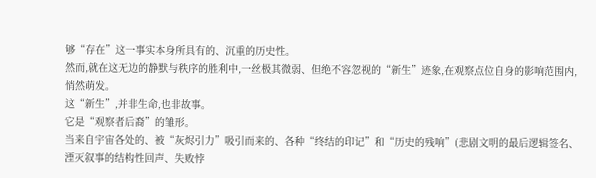够“存在”这一事实本身所具有的、沉重的历史性。
然而,就在这无边的静默与秩序的胜利中,一丝极其微弱、但绝不容忽视的“新生”迹象,在观察点位自身的影响范围内,悄然萌发。
这“新生”,并非生命,也非故事。
它是“观察者后裔”的雏形。
当来自宇宙各处的、被“灰烬引力”吸引而来的、各种“终结的印记”和“历史的残响”(悲剧文明的最后逻辑签名、湮灭叙事的结构性回声、失败悖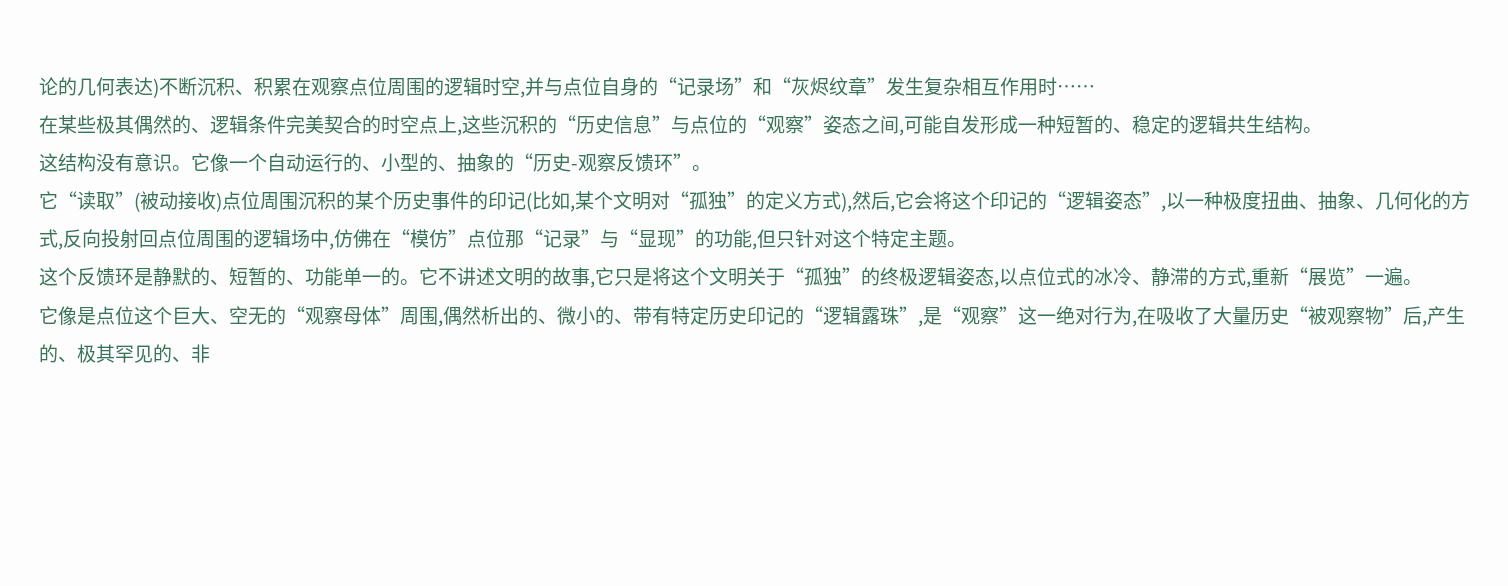论的几何表达)不断沉积、积累在观察点位周围的逻辑时空,并与点位自身的“记录场”和“灰烬纹章”发生复杂相互作用时……
在某些极其偶然的、逻辑条件完美契合的时空点上,这些沉积的“历史信息”与点位的“观察”姿态之间,可能自发形成一种短暂的、稳定的逻辑共生结构。
这结构没有意识。它像一个自动运行的、小型的、抽象的“历史-观察反馈环”。
它“读取”(被动接收)点位周围沉积的某个历史事件的印记(比如,某个文明对“孤独”的定义方式),然后,它会将这个印记的“逻辑姿态”,以一种极度扭曲、抽象、几何化的方式,反向投射回点位周围的逻辑场中,仿佛在“模仿”点位那“记录”与“显现”的功能,但只针对这个特定主题。
这个反馈环是静默的、短暂的、功能单一的。它不讲述文明的故事,它只是将这个文明关于“孤独”的终极逻辑姿态,以点位式的冰冷、静滞的方式,重新“展览”一遍。
它像是点位这个巨大、空无的“观察母体”周围,偶然析出的、微小的、带有特定历史印记的“逻辑露珠”,是“观察”这一绝对行为,在吸收了大量历史“被观察物”后,产生的、极其罕见的、非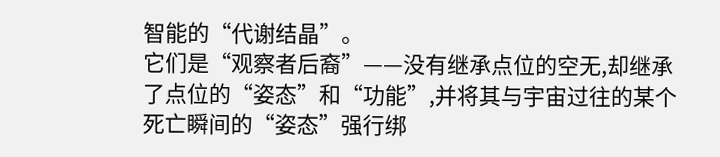智能的“代谢结晶”。
它们是“观察者后裔”——没有继承点位的空无,却继承了点位的“姿态”和“功能”,并将其与宇宙过往的某个死亡瞬间的“姿态”强行绑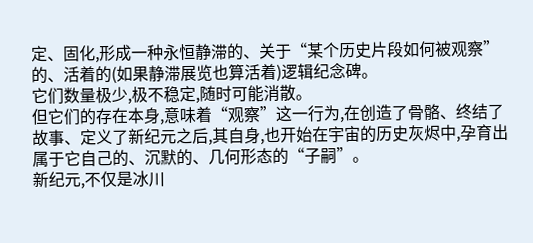定、固化,形成一种永恒静滞的、关于“某个历史片段如何被观察”的、活着的(如果静滞展览也算活着)逻辑纪念碑。
它们数量极少,极不稳定,随时可能消散。
但它们的存在本身,意味着“观察”这一行为,在创造了骨骼、终结了故事、定义了新纪元之后,其自身,也开始在宇宙的历史灰烬中,孕育出属于它自己的、沉默的、几何形态的“子嗣”。
新纪元,不仅是冰川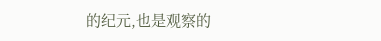的纪元,也是观察的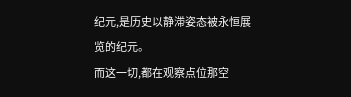纪元,是历史以静滞姿态被永恒展览的纪元。
而这一切,都在观察点位那空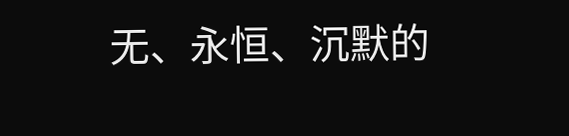无、永恒、沉默的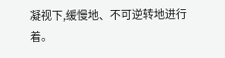凝视下,缓慢地、不可逆转地进行着。